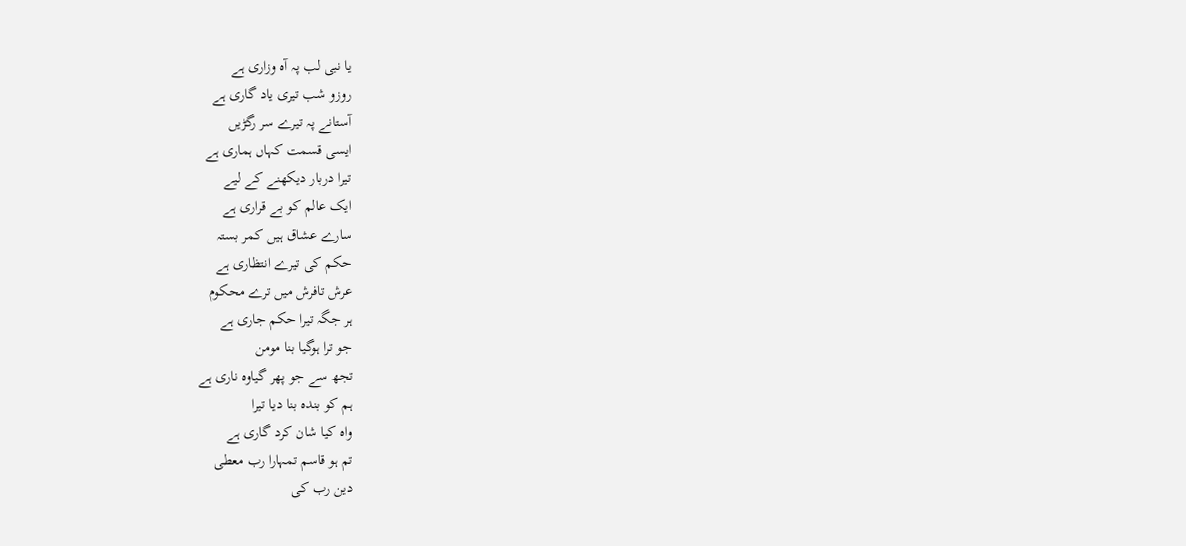یا نبی لب پہ آہ وزاری ہے
روزو شب تیری یاد گاری ہے
آستانے پہ تیرے سر رگڑیں
ایسی قسمت کہاں ہماری ہے
تیرا دربار دیکھنے کے لیے
ایک عالم کو بے قراری ہے
سارے عشاق ہیں کمر بستہ
حکم کی تیرے انتظاری ہے
عرش تافرش میں ترے محکوم
ہر جگہ تیرا حکم جاری ہے
جو ترا ہوگیا بنا مومن
تجھ سے جو پھر گیاوہ ناری ہے
ہم کو بندہ بنا دیا تیرا
واہ کیا شان کرد گاری ہے
تم ہو قاسم تمہارا رب معطی
دین رب کی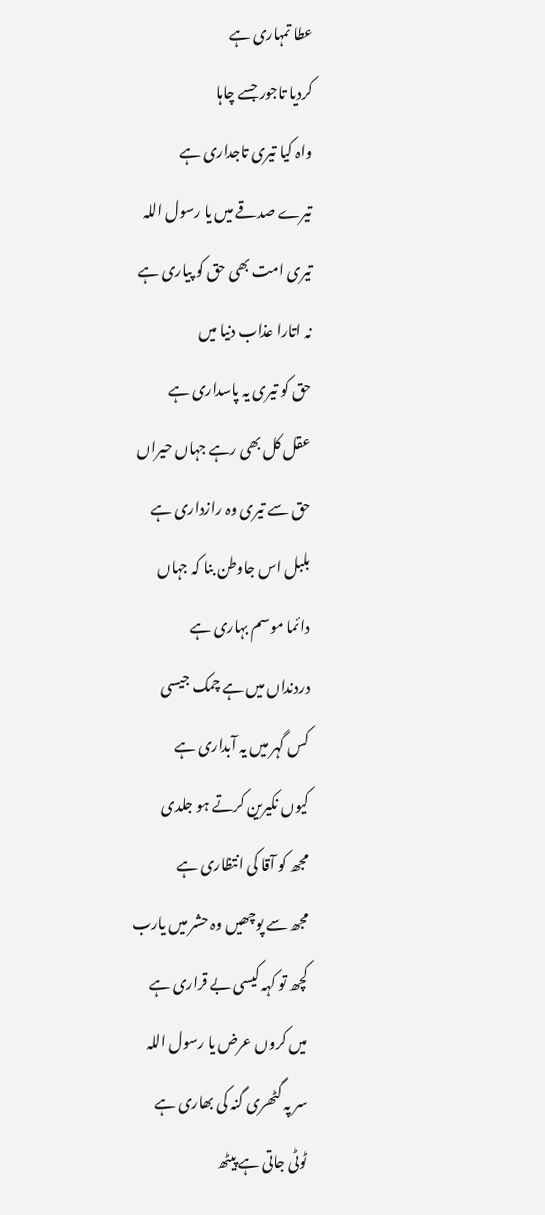عطا تمہاری ہے
کردیا تاجور جسے چاہا
واہ کیا تیری تاجداری ہے
تیرے صدقے میں یا رسول اللہ
تیری امت بھی حق کو پیاری ہے
نہ اتارا عذاب دنیا میں
حق کو تیری یہ پاسداری ہے
عقل کل بھی رہے جہاں حیراں
حق سے تیری وہ رازداری ہے
بلبل اس جاوطن بنا کہ جہاں
دائما موسم بہاری ہے
دردنداں میں ہے چمک جیسی
کس گہر میں یہ آبداری ہے
کیوں نکیرین کرتے ہو جلدی
مجھ کو آقا کی انتظاری ہے
مجھ سے پوچھیں وہ حشر میں یارب
کچھ تو کہہ کیسی بے قراری ہے
میں کروں عرض یا رسول اللہ
سر پہ گٹھری گنہ کی بھاری ہے
ٹوٹی جاتی ہے پیٹھ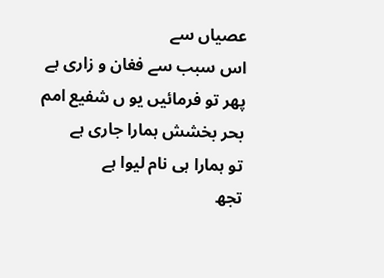عصیاں سے
اس سبب سے فغان و زاری ہے
پھر تو فرمائیں یو ں شفیع امم
بحر بخشش ہمارا جاری ہے
تو ہمارا ہی نام لیوا ہے
تجھ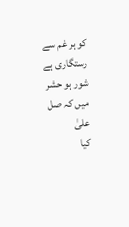کو ہر غم سے رستگاری ہے
شور ہو حشر میں کہ صل علیٰ
کیا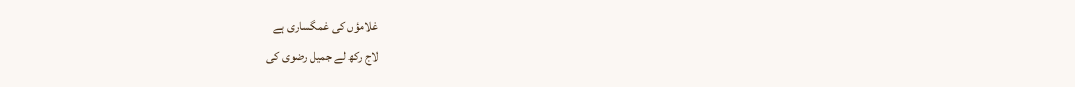غلامؤں کی غمگساری ہے
لاج رکھ لے جمیل رضوی کی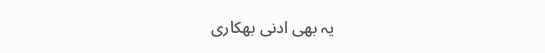یہ بھی ادنی بھکاری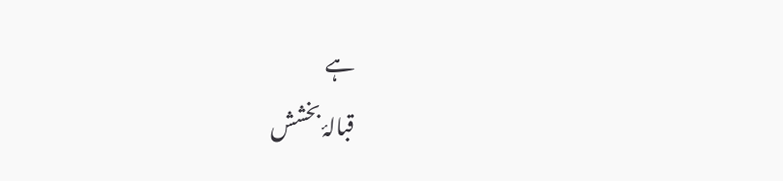ہے
قبالۂ بخشش